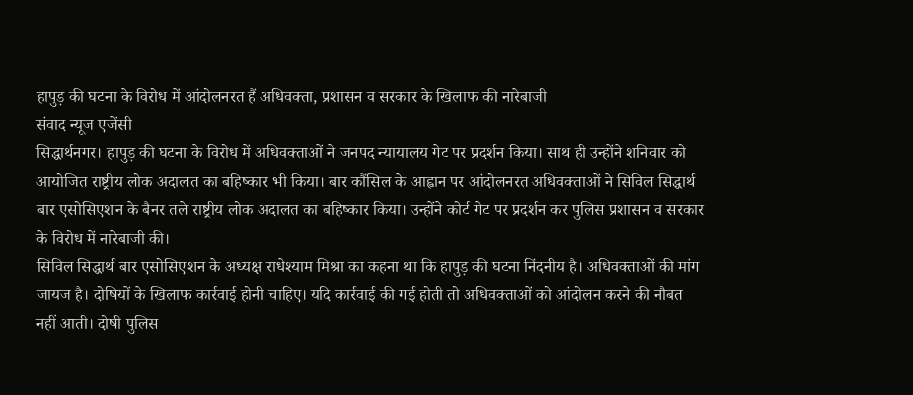हापुड़ की घटना के विरोध में आंदोलनरत हैं अधिवक्ता, प्रशासन व सरकार के खिलाफ की नारेबाजी
संवाद न्यूज एजेंसी
सिद्धार्थनगर। हापुड़ की घटना के विरोध में अधिवक्ताओं ने जनपद न्यायालय गेट पर प्रदर्शन किया। साथ ही उन्होंने शनिवार को आयोजित राष्ट्रीय लोक अदालत का बहिष्कार भी किया। बार कौंसिल के आह्वान पर आंदोलनरत अधिवक्ताओं ने सिविल सिद्धार्थ बार एसोसिएशन के बैनर तले राष्ट्रीय लोक अदालत का बहिष्कार किया। उन्होंने कोर्ट गेट पर प्रदर्शन कर पुलिस प्रशासन व सरकार के विरोध में नारेबाजी की।
सिविल सिद्धार्थ बार एसोसिएशन के अध्यक्ष राधेश्याम मिश्रा का कहना था कि हापुड़ की घटना निंदनीय है। अधिवक्ताओं की मांग जायज है। दोषियों के खिलाफ कार्रवाई होनी चाहिए। यदि कार्रवाई की गई होती तो अधिवक्ताओं को आंदोलन करने की नौबत नहीं आती। दोषी पुलिस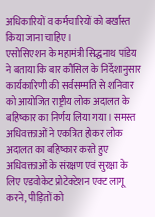अधिकारियों व कर्मचारियों को बर्खास्त किया जाना चाहिए।
एसोसिएशन के महामंत्री सिद्धनाथ पांडेय ने बताया कि बार कौंसिल के निर्देशानुसार कार्यकारिणी की सर्वसम्मति से शनिवार को आयोजित राष्ट्रीय लोक अदालत के बहिष्कार का निर्णय लिया गया। समस्त अधिवक्ताओं ने एकत्रित होकर लोक अदालत का बहिष्कार करते हुए अधिवक्ताओं के संरक्षण एवं सुरक्षा के लिए एडवोकेट प्रोटेक्टेशन एक्ट लागू करने, पीड़ितों को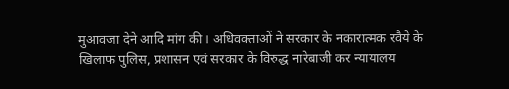मुआवजा देने आदि मांग की। अधिवक्ताओं ने सरकार के नकारात्मक रवैये के खिलाफ पुलिस, प्रशासन एवं सरकार के विरुद्ध नारेबाजी कर न्यायालय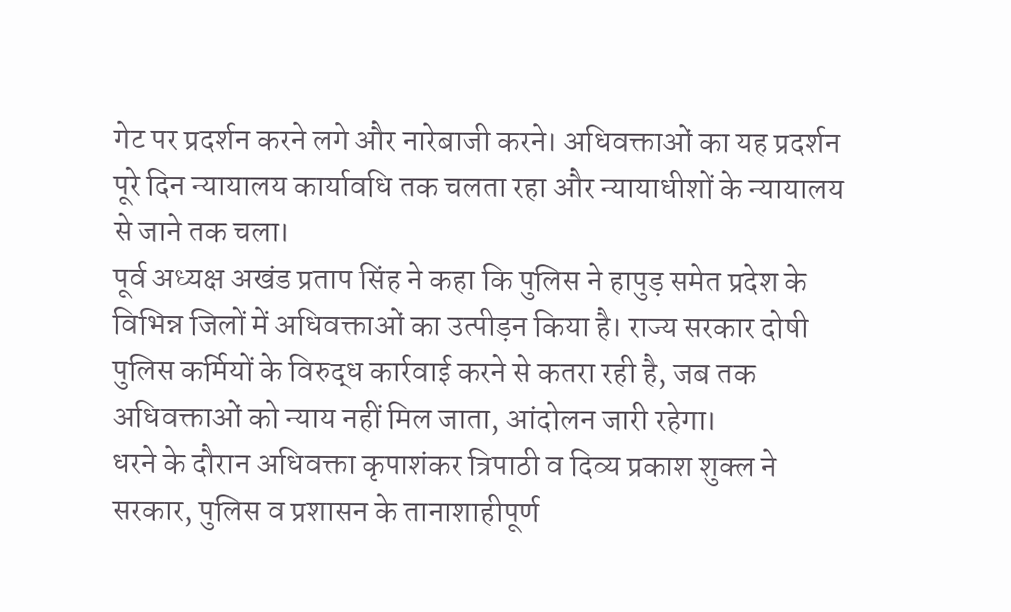गेट पर प्रदर्शन करने लगे और नारेबाजी करने। अधिवक्ताओं का यह प्रदर्शन पूरे दिन न्यायालय कार्यावधि तक चलता रहा और न्यायाधीशों के न्यायालय से जाने तक चला।
पूर्व अध्यक्ष अखंड प्रताप सिंह ने कहा कि पुलिस ने हापुड़ समेत प्रदेश के विभिन्न जिलों में अधिवक्ताओं का उत्पीड़न किया है। राज्य सरकार दोषी पुलिस कर्मियों के विरुद्ध कार्रवाई करने से कतरा रही है, जब तक अधिवक्ताओं को न्याय नहीं मिल जाता, आंदोलन जारी रहेगा।
धरने के दौरान अधिवक्ता कृपाशंकर त्रिपाठी व दिव्य प्रकाश शुक्ल ने सरकार, पुलिस व प्रशासन के तानाशाहीपूर्ण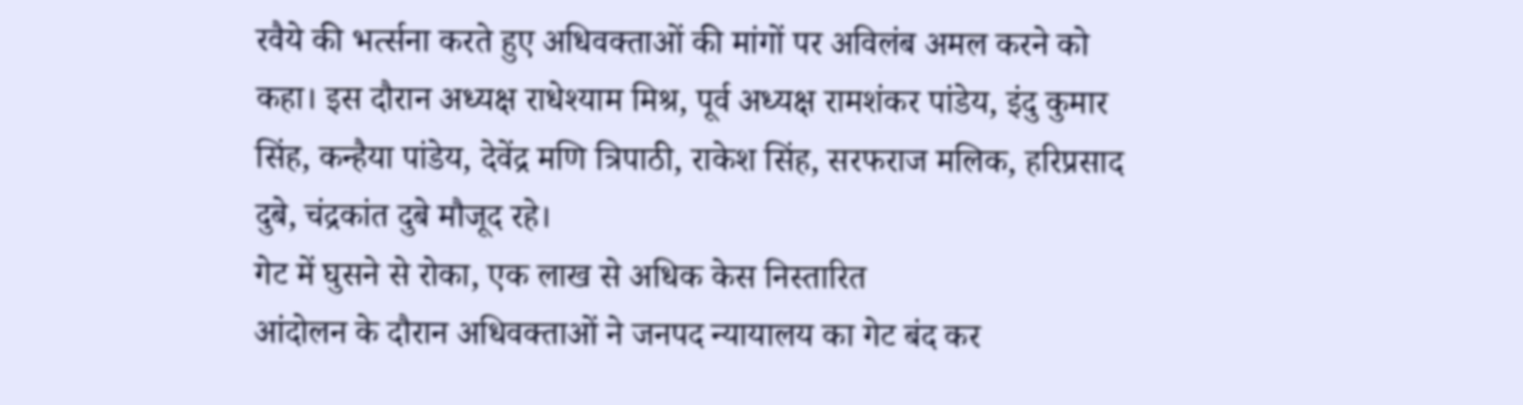रवैये की भर्त्सना करते हुए अधिवक्ताओं की मांगों पर अविलंब अमल करने को कहा। इस दौरान अध्यक्ष राधेश्याम मिश्र, पूर्व अध्यक्ष रामशंकर पांडेय, इंदु कुमार सिंह, कन्हैया पांडेय, देवेंद्र मणि त्रिपाठी, राकेश सिंह, सरफराज मलिक, हरिप्रसाद दुबे, चंद्रकांत दुबे मौजूद रहे।
गेट में घुसने से रोका, एक लाख से अधिक केस निस्तारित
आंदोलन के दौरान अधिवक्ताओं ने जनपद न्यायालय का गेट बंद कर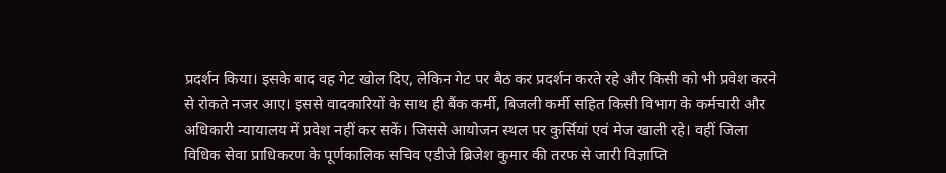प्रदर्शन किया। इसके बाद वह गेट खोल दिए, लेकिन गेट पर बैठ कर प्रदर्शन करते रहे और किसी को भी प्रवेश करने से रोकते नजर आए। इससे वादकारियों के साथ ही बैंक कर्मी, बिजली कर्मी सहित किसी विभाग के कर्मचारी और अधिकारी न्यायालय में प्रवेश नहीं कर सकें। जिससे आयोजन स्थल पर कुर्सियां एवं मेज खाली रहे। वहीं जिला विधिक सेवा प्राधिकरण के पूर्णकालिक सचिव एडीजे ब्रिजेश कुमार की तरफ से जारी विज्ञाप्ति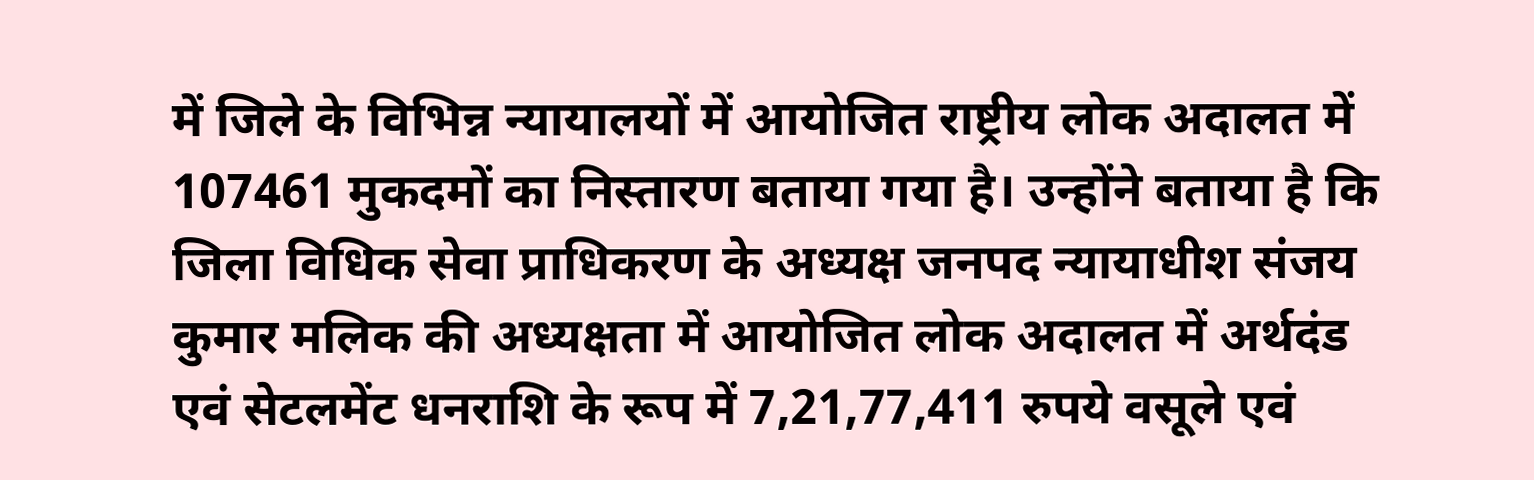में जिले के विभिन्न न्यायालयों में आयोजित राष्ट्रीय लोक अदालत में 107461 मुकदमों का निस्तारण बताया गया है। उन्होंने बताया है कि जिला विधिक सेवा प्राधिकरण के अध्यक्ष जनपद न्यायाधीश संजय कुमार मलिक की अध्यक्षता में आयोजित लोक अदालत में अर्थदंड एवं सेटलमेंट धनराशि के रूप में 7,21,77,411 रुपये वसूले एवं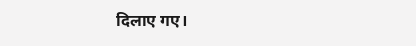दिलाए गए।